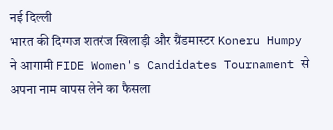नई दिल्ली
भारत की दिग्गज शतरंज खिलाड़ी और ग्रैंडमास्टर Koneru Humpy ने आगामी FIDE Women's Candidates Tournament से अपना नाम वापस लेने का फैसला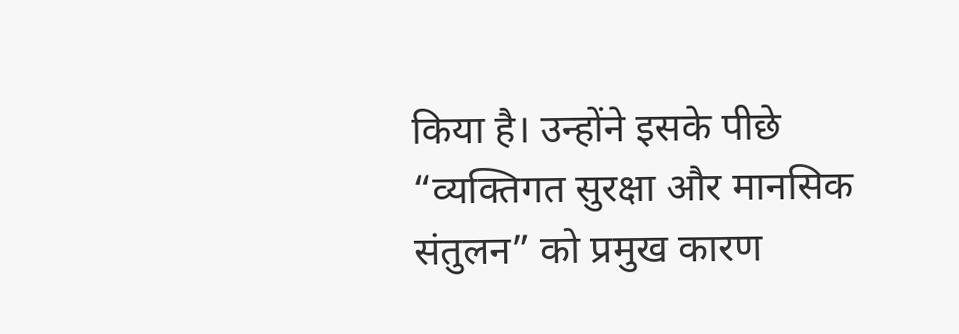किया है। उन्होंने इसके पीछे “व्यक्तिगत सुरक्षा और मानसिक संतुलन” को प्रमुख कारण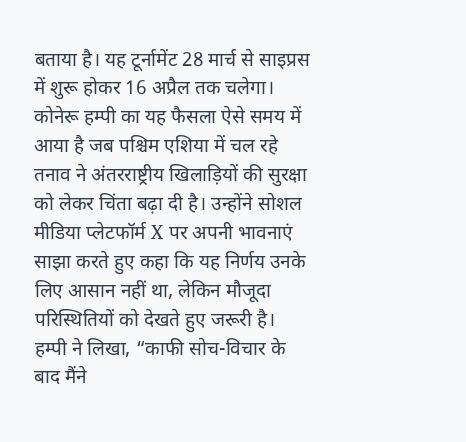बताया है। यह टूर्नामेंट 28 मार्च से साइप्रस में शुरू होकर 16 अप्रैल तक चलेगा।
कोनेरू हम्पी का यह फैसला ऐसे समय में आया है जब पश्चिम एशिया में चल रहे तनाव ने अंतरराष्ट्रीय खिलाड़ियों की सुरक्षा को लेकर चिंता बढ़ा दी है। उन्होंने सोशल मीडिया प्लेटफॉर्म X पर अपनी भावनाएं साझा करते हुए कहा कि यह निर्णय उनके लिए आसान नहीं था, लेकिन मौजूदा परिस्थितियों को देखते हुए जरूरी है।
हम्पी ने लिखा, “काफी सोच-विचार के बाद मैंने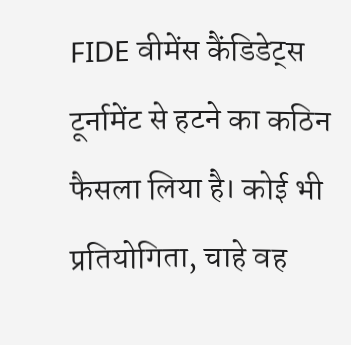FIDE वीमेंस कैंडिडेट्स टूर्नामेंट से हटने का कठिन फैसला लिया है। कोई भी प्रतियोगिता, चाहे वह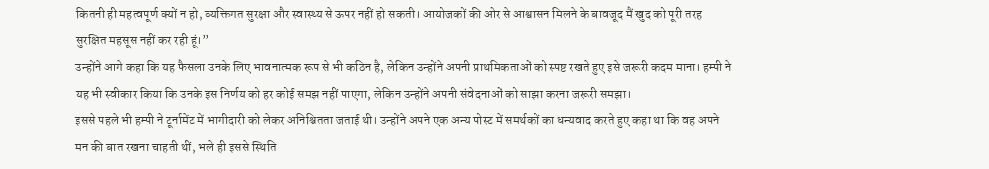कितनी ही महत्वपूर्ण क्यों न हो, व्यक्तिगत सुरक्षा और स्वास्थ्य से ऊपर नहीं हो सकती। आयोजकों की ओर से आश्वासन मिलने के बावजूद मैं खुद को पूरी तरह सुरक्षित महसूस नहीं कर रही हूं।”
उन्होंने आगे कहा कि यह फैसला उनके लिए भावनात्मक रूप से भी कठिन है, लेकिन उन्होंने अपनी प्राथमिकताओं को स्पष्ट रखते हुए इसे जरूरी कदम माना। हम्पी ने यह भी स्वीकार किया कि उनके इस निर्णय को हर कोई समझ नहीं पाएगा, लेकिन उन्होंने अपनी संवेदनाओं को साझा करना जरूरी समझा।
इससे पहले भी हम्पी ने टूर्नामेंट में भागीदारी को लेकर अनिश्चितता जताई थी। उन्होंने अपने एक अन्य पोस्ट में समर्थकों का धन्यवाद करते हुए कहा था कि वह अपने मन की बात रखना चाहती थीं, भले ही इससे स्थिति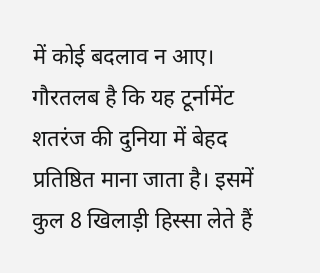में कोई बदलाव न आए।
गौरतलब है कि यह टूर्नामेंट शतरंज की दुनिया में बेहद प्रतिष्ठित माना जाता है। इसमें कुल 8 खिलाड़ी हिस्सा लेते हैं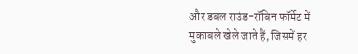और डबल राउंड-रॉबिन फॉर्मेट में मुकाबले खेले जाते हैं, जिसमें हर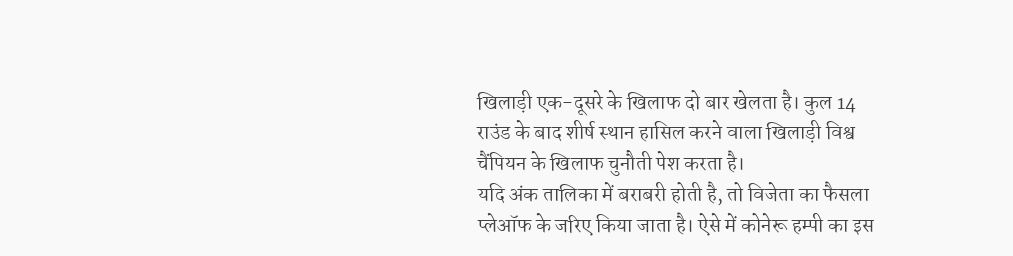खिलाड़ी एक-दूसरे के खिलाफ दो बार खेलता है। कुल 14 राउंड के बाद शीर्ष स्थान हासिल करने वाला खिलाड़ी विश्व चैंपियन के खिलाफ चुनौती पेश करता है।
यदि अंक तालिका में बराबरी होती है, तो विजेता का फैसला प्लेऑफ के जरिए किया जाता है। ऐसे में कोनेरू हम्पी का इस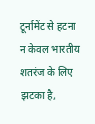टूर्नामेंट से हटना न केवल भारतीय शतरंज के लिए झटका है,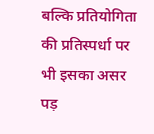बल्कि प्रतियोगिता की प्रतिस्पर्धा पर भी इसका असर पड़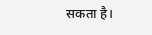सकता है।